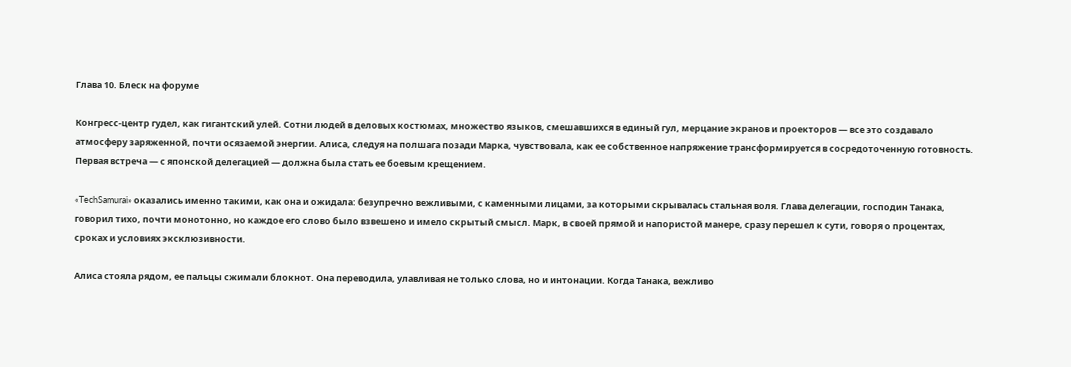Глава 10. Блеск на форуме

Конгресс-центр гудел, как гигантский улей. Сотни людей в деловых костюмах, множество языков, смешавшихся в единый гул, мерцание экранов и проекторов — все это создавало атмосферу заряженной, почти осязаемой энергии. Алиса, следуя на полшага позади Марка, чувствовала, как ее собственное напряжение трансформируется в сосредоточенную готовность. Первая встреча — с японской делегацией — должна была стать ее боевым крещением.

«TechSamurai» оказались именно такими, как она и ожидала: безупречно вежливыми, с каменными лицами, за которыми скрывалась стальная воля. Глава делегации, господин Танака, говорил тихо, почти монотонно, но каждое его слово было взвешено и имело скрытый смысл. Марк, в своей прямой и напористой манере, сразу перешел к сути, говоря о процентах, сроках и условиях эксклюзивности.

Алиса стояла рядом, ее пальцы сжимали блокнот. Она переводила, улавливая не только слова, но и интонации. Когда Танака, вежливо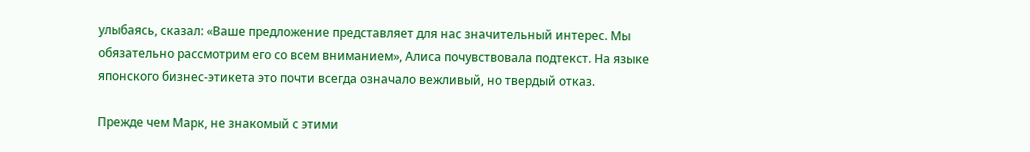улыбаясь, сказал: «Ваше предложение представляет для нас значительный интерес. Мы обязательно рассмотрим его со всем вниманием», Алиса почувствовала подтекст. На языке японского бизнес-этикета это почти всегда означало вежливый, но твердый отказ.

Прежде чем Марк, не знакомый с этими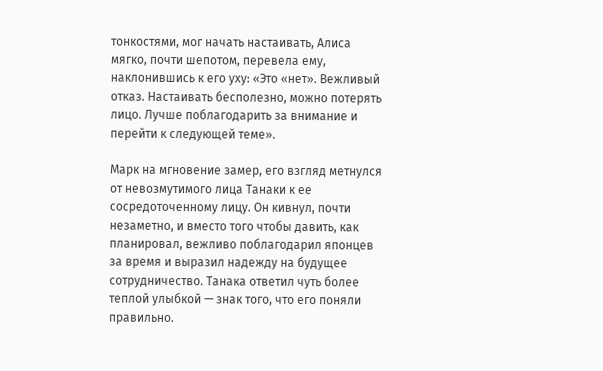тонкостями, мог начать настаивать, Алиса мягко, почти шепотом, перевела ему, наклонившись к его уху: «Это «нет». Вежливый отказ. Настаивать бесполезно, можно потерять лицо. Лучше поблагодарить за внимание и перейти к следующей теме».

Марк на мгновение замер, его взгляд метнулся от невозмутимого лица Танаки к ее сосредоточенному лицу. Он кивнул, почти незаметно, и вместо того чтобы давить, как планировал, вежливо поблагодарил японцев за время и выразил надежду на будущее сотрудничество. Танака ответил чуть более теплой улыбкой — знак того, что его поняли правильно.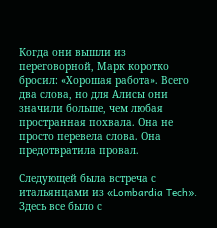Когда они вышли из переговорной, Марк коротко бросил: «Хорошая работа». Всего два слова, но для Алисы они значили больше, чем любая пространная похвала. Она не просто перевела слова. Она предотвратила провал.

Следующей была встреча с итальянцами из «Lombardia Tech». Здесь все было с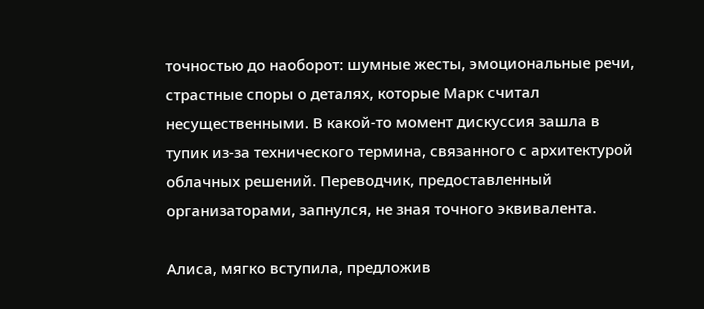точностью до наоборот: шумные жесты, эмоциональные речи, страстные споры о деталях, которые Марк считал несущественными. В какой-то момент дискуссия зашла в тупик из-за технического термина, связанного с архитектурой облачных решений. Переводчик, предоставленный организаторами, запнулся, не зная точного эквивалента.

Алиса, мягко вступила, предложив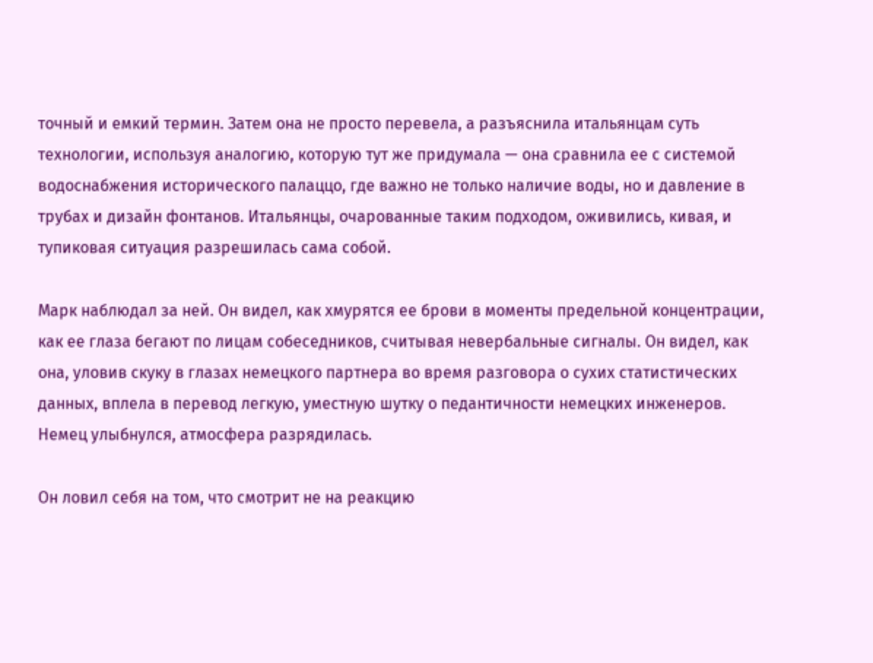точный и емкий термин. Затем она не просто перевела, а разъяснила итальянцам суть технологии, используя аналогию, которую тут же придумала — она сравнила ее с системой водоснабжения исторического палаццо, где важно не только наличие воды, но и давление в трубах и дизайн фонтанов. Итальянцы, очарованные таким подходом, оживились, кивая, и тупиковая ситуация разрешилась сама собой.

Марк наблюдал за ней. Он видел, как хмурятся ее брови в моменты предельной концентрации, как ее глаза бегают по лицам собеседников, считывая невербальные сигналы. Он видел, как она, уловив скуку в глазах немецкого партнера во время разговора о сухих статистических данных, вплела в перевод легкую, уместную шутку о педантичности немецких инженеров. Немец улыбнулся, атмосфера разрядилась.

Он ловил себя на том, что смотрит не на реакцию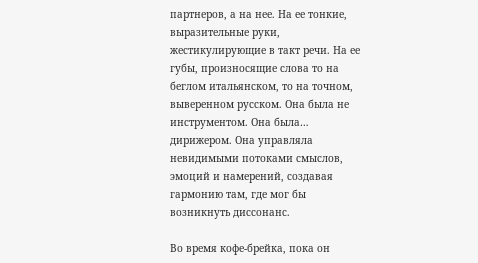партнеров, а на нее. На ее тонкие, выразительные руки, жестикулирующие в такт речи. На ее губы, произносящие слова то на беглом итальянском, то на точном, выверенном русском. Она была не инструментом. Она была… дирижером. Она управляла невидимыми потоками смыслов, эмоций и намерений, создавая гармонию там, где мог бы возникнуть диссонанс.

Во время кофе-брейка, пока он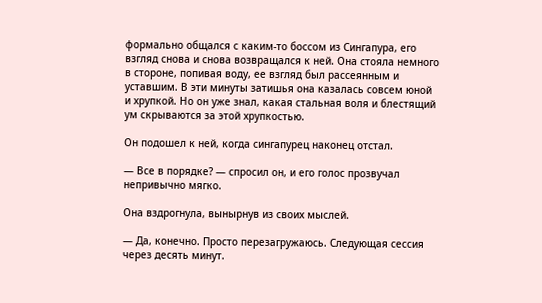формально общался с каким-то боссом из Сингапура, его взгляд снова и снова возвращался к ней. Она стояла немного в стороне, попивая воду, ее взгляд был рассеянным и уставшим. В эти минуты затишья она казалась совсем юной и хрупкой. Но он уже знал, какая стальная воля и блестящий ум скрываются за этой хрупкостью.

Он подошел к ней, когда сингапурец наконец отстал.

— Все в порядке? — спросил он, и его голос прозвучал непривычно мягко.

Она вздрогнула, вынырнув из своих мыслей.

— Да, конечно. Просто перезагружаюсь. Следующая сессия через десять минут.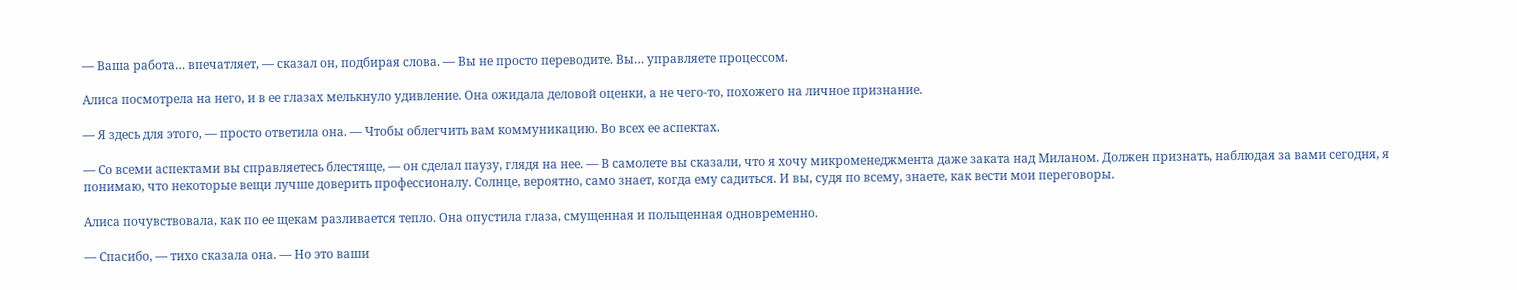— Ваша работа… впечатляет, — сказал он, подбирая слова. — Вы не просто переводите. Вы… управляете процессом.

Алиса посмотрела на него, и в ее глазах мелькнуло удивление. Она ожидала деловой оценки, а не чего-то, похожего на личное признание.

— Я здесь для этого, — просто ответила она. — Чтобы облегчить вам коммуникацию. Во всех ее аспектах.

— Со всеми аспектами вы справляетесь блестяще, — он сделал паузу, глядя на нее. — В самолете вы сказали, что я хочу микроменеджмента даже заката над Миланом. Должен признать, наблюдая за вами сегодня, я понимаю, что некоторые вещи лучше доверить профессионалу. Солнце, вероятно, само знает, когда ему садиться. И вы, судя по всему, знаете, как вести мои переговоры.

Алиса почувствовала, как по ее щекам разливается тепло. Она опустила глаза, смущенная и польщенная одновременно.

— Спасибо, — тихо сказала она. — Но это ваши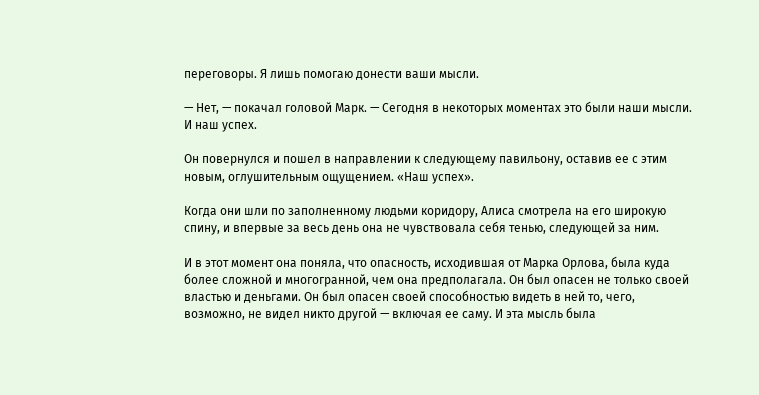переговоры. Я лишь помогаю донести ваши мысли.

— Нет, — покачал головой Марк. — Сегодня в некоторых моментах это были наши мысли. И наш успех.

Он повернулся и пошел в направлении к следующему павильону, оставив ее с этим новым, оглушительным ощущением. «Наш успех».

Когда они шли по заполненному людьми коридору, Алиса смотрела на его широкую спину, и впервые за весь день она не чувствовала себя тенью, следующей за ним.

И в этот момент она поняла, что опасность, исходившая от Марка Орлова, была куда более сложной и многогранной, чем она предполагала. Он был опасен не только своей властью и деньгами. Он был опасен своей способностью видеть в ней то, чего, возможно, не видел никто другой — включая ее саму. И эта мысль была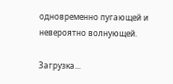одновременно пугающей и невероятно волнующей.

Загрузка...